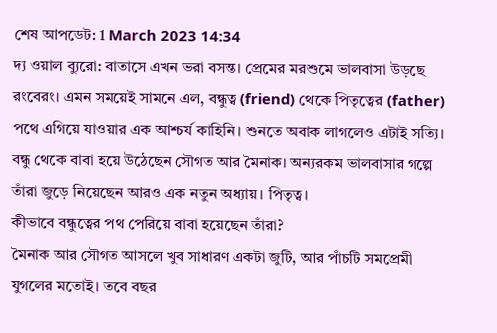শেষ আপডেট: 1 March 2023 14:34
দ্য ওয়াল ব্যুরো: বাতাসে এখন ভরা বসন্ত। প্রেমের মরশুমে ভালবাসা উড়ছে রংবেরং। এমন সময়েই সামনে এল, বন্ধুত্ব (friend) থেকে পিতৃত্বের (father) পথে এগিয়ে যাওয়ার এক আশ্চর্য কাহিনি। শুনতে অবাক লাগলেও এটাই সত্যি। বন্ধু থেকে বাবা হয়ে উঠেছেন সৌগত আর মৈনাক। অন্যরকম ভালবাসার গল্পে তাঁরা জুড়ে নিয়েছেন আরও এক নতুন অধ্যায়। পিতৃত্ব।
কীভাবে বন্ধুত্বের পথ পেরিয়ে বাবা হয়েছেন তাঁরা?
মৈনাক আর সৌগত আসলে খুব সাধারণ একটা জুটি, আর পাঁচটি সমপ্রেমী যুগলের মতোই। তবে বছর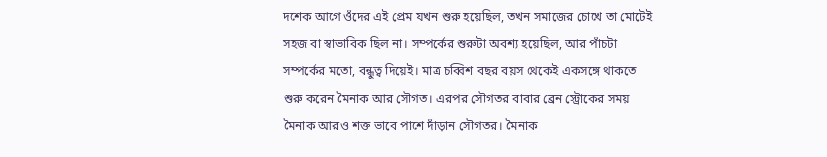দশেক আগে ওঁদের এই প্রেম যখন শুরু হয়েছিল, তখন সমাজের চোখে তা মোটেই সহজ বা স্বাভাবিক ছিল না। সম্পর্কের শুরুটা অবশ্য হয়েছিল, আর পাঁচটা সম্পর্কের মতো, বন্ধুত্ব দিয়েই। মাত্র চব্বিশ বছর বয়স থেকেই একসঙ্গে থাকতে শুরু করেন মৈনাক আর সৌগত। এরপর সৌগতর বাবার ব্রেন স্ট্রোকের সময় মৈনাক আরও শক্ত ভাবে পাশে দাঁড়ান সৌগতর। মৈনাক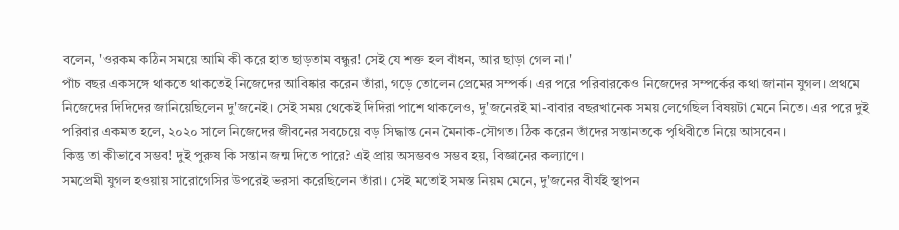বলেন, 'ওরকম কঠিন সময়ে আমি কী করে হাত ছাড়তাম বন্ধুর! সেই যে শক্ত হল বাঁধন, আর ছাড়া গেল না।'
পাঁচ বছর একসঙ্গে থাকতে থাকতেই নিজেদের আবিষ্কার করেন তাঁরা, গড়ে তোলেন প্রেমের সম্পর্ক। এর পরে পরিবারকেও নিজেদের সম্পর্কের কথা জানান যুগল। প্রথমে নিজেদের দিদিদের জানিয়েছিলেন দু'জনেই। সেই সময় থেকেই দিদিরা পাশে থাকলেও, দু'জনেরই মা-বাবার বছরখানেক সময় লেগেছিল বিষয়টা মেনে নিতে। এর পরে দুই পরিবার একমত হলে, ২০২০ সালে নিজেদের জীবনের সবচেয়ে বড় সিদ্ধান্ত নেন মৈনাক-সৌগত। ঠিক করেন তাঁদের সন্তানতকে পৃথিবীতে নিয়ে আসবেন।
কিন্তু তা কীভাবে সম্ভব! দুই পুরুষ কি সন্তান জন্ম দিতে পারে? এই প্রায় অসম্ভবও সম্ভব হয়, বিজ্ঞানের কল্যাণে।
সমপ্রেমী যুগল হওয়ায় সারোগেসির উপরেই ভরসা করেছিলেন তাঁরা। সেই মতোই সমস্ত নিয়ম মেনে, দু'জনের বীর্যই স্থাপন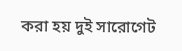করা হয় দুই সারোগেট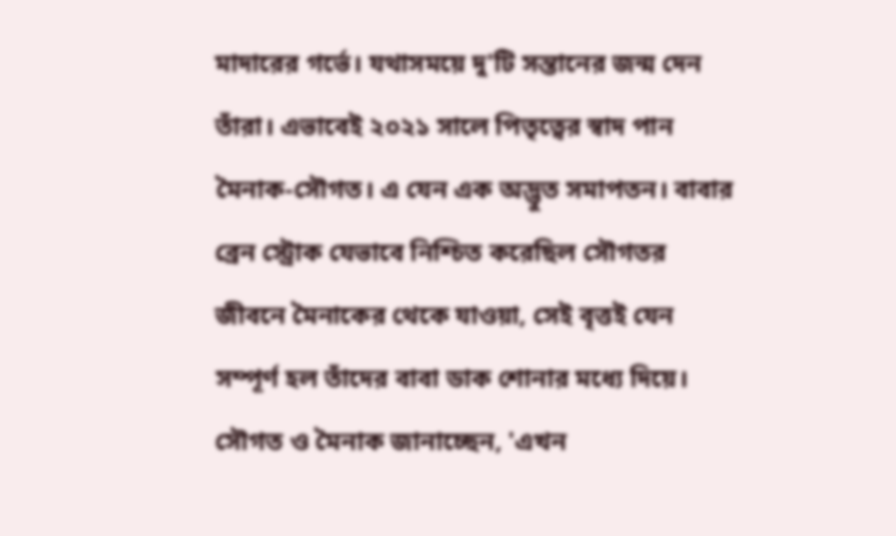মাদারের গর্ভে। যথাসময়ে দু'টি সন্তানের জন্ম দেন তাঁরা। এভাবেই ২০২১ সালে পিতৃত্বের স্বাদ পান মৈনাক-সৌগত। এ যেন এক অদ্ভুত সমাপতন। বাবার ব্রেন স্ট্রোক যেভাবে নিশ্চিত করেছিল সৌগতর জীবনে মৈনাকের থেকে যাওয়া, সেই বৃত্তই যেন সম্পূর্ণ হল তাঁদের বাবা ডাক শোনার মধ্যে দিয়ে।
সৌগত ও মৈনাক জানাচ্ছেন, 'এখন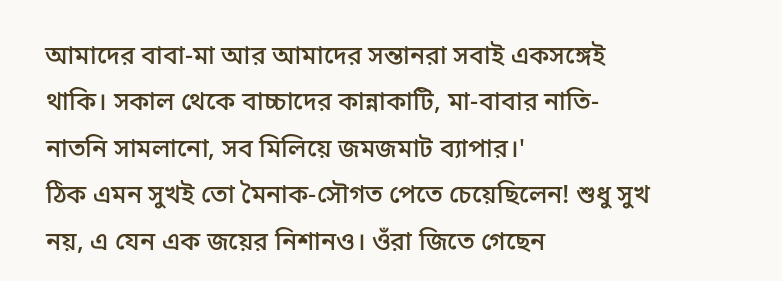আমাদের বাবা-মা আর আমাদের সন্তানরা সবাই একসঙ্গেই থাকি। সকাল থেকে বাচ্চাদের কান্নাকাটি, মা-বাবার নাতি-নাতনি সামলানো, সব মিলিয়ে জমজমাট ব্যাপার।'
ঠিক এমন সুখই তো মৈনাক-সৌগত পেতে চেয়েছিলেন! শুধু সুখ নয়, এ যেন এক জয়ের নিশানও। ওঁরা জিতে গেছেন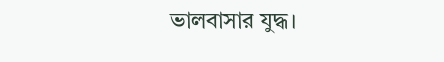ভালবাসার যুদ্ধ।